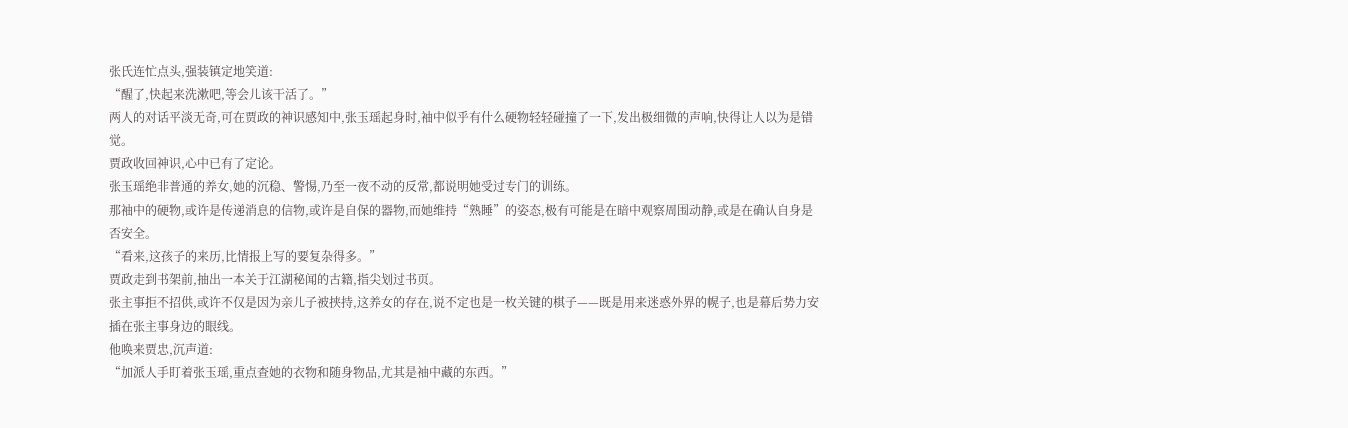张氏连忙点头,强装镇定地笑道:
“醒了,快起来洗漱吧,等会儿该干活了。”
两人的对话平淡无奇,可在贾政的神识感知中,张玉瑶起身时,袖中似乎有什么硬物轻轻碰撞了一下,发出极细微的声响,快得让人以为是错觉。
贾政收回神识,心中已有了定论。
张玉瑶绝非普通的养女,她的沉稳、警惕,乃至一夜不动的反常,都说明她受过专门的训练。
那袖中的硬物,或许是传递消息的信物,或许是自保的器物,而她维持“熟睡”的姿态,极有可能是在暗中观察周围动静,或是在确认自身是否安全。
“看来,这孩子的来历,比情报上写的要复杂得多。”
贾政走到书架前,抽出一本关于江湖秘闻的古籍,指尖划过书页。
张主事拒不招供,或许不仅是因为亲儿子被挟持,这养女的存在,说不定也是一枚关键的棋子——既是用来迷惑外界的幌子,也是幕后势力安插在张主事身边的眼线。
他唤来贾忠,沉声道:
“加派人手盯着张玉瑶,重点查她的衣物和随身物品,尤其是袖中藏的东西。”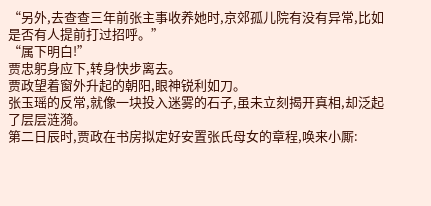“另外,去查查三年前张主事收养她时,京郊孤儿院有没有异常,比如是否有人提前打过招呼。”
“属下明白!”
贾忠躬身应下,转身快步离去。
贾政望着窗外升起的朝阳,眼神锐利如刀。
张玉瑶的反常,就像一块投入迷雾的石子,虽未立刻揭开真相,却泛起了层层涟漪。
第二日辰时,贾政在书房拟定好安置张氏母女的章程,唤来小厮: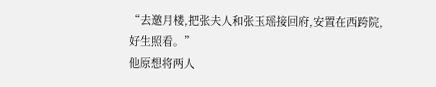“去邀月楼,把张夫人和张玉瑶接回府,安置在西跨院,好生照看。”
他原想将两人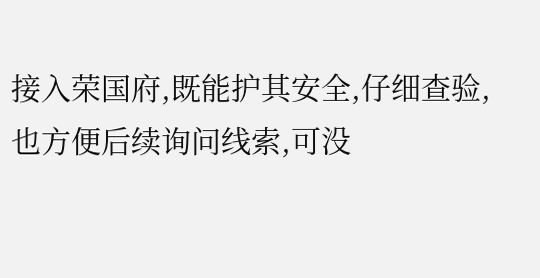接入荣国府,既能护其安全,仔细查验,也方便后续询问线索,可没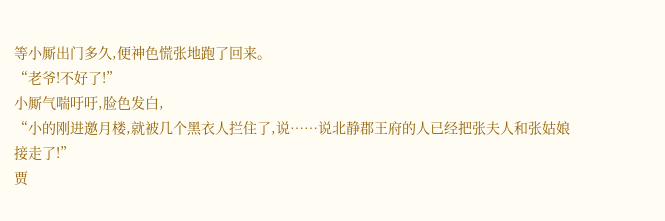等小厮出门多久,便神色慌张地跑了回来。
“老爷!不好了!”
小厮气喘吁吁,脸色发白,
“小的刚进邀月楼,就被几个黑衣人拦住了,说……说北静郡王府的人已经把张夫人和张姑娘接走了!”
贾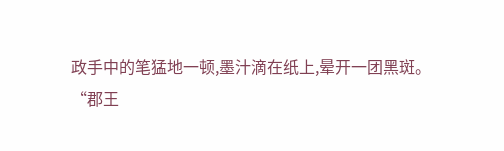政手中的笔猛地一顿,墨汁滴在纸上,晕开一团黑斑。
“郡王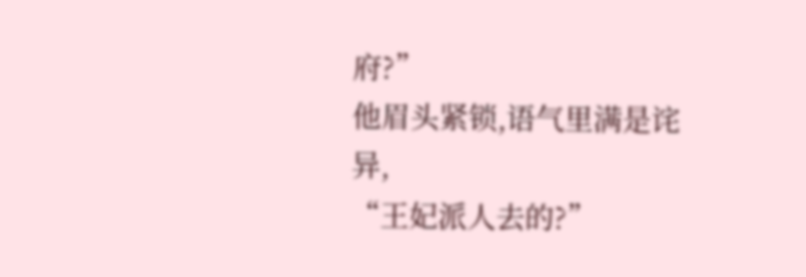府?”
他眉头紧锁,语气里满是诧异,
“王妃派人去的?”